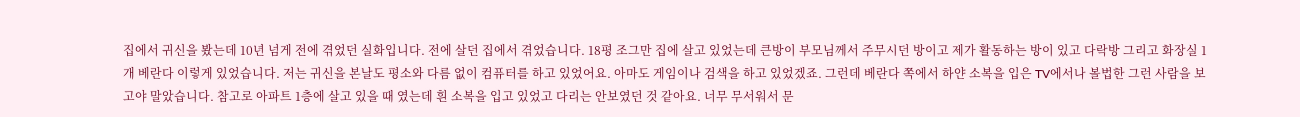집에서 귀신을 봤는데 10년 넘게 전에 겪었던 실화입니다. 전에 살던 집에서 겪었습니다. 18평 조그만 집에 살고 있었는데 큰방이 부모님께서 주무시던 방이고 제가 활동하는 방이 있고 다락방 그리고 화장실 1개 베란다 이렇게 있었습니다. 저는 귀신을 본날도 평소와 다름 없이 컴퓨터를 하고 있었어요. 아마도 게임이나 검색을 하고 있었겠죠. 그런데 베란다 쪽에서 하얀 소복을 입은 TV에서나 볼법한 그런 사람을 보고야 말았습니다. 참고로 아파트 1층에 살고 있을 때 였는데 흰 소복을 입고 있었고 다리는 안보였던 것 같아요. 너무 무서워서 문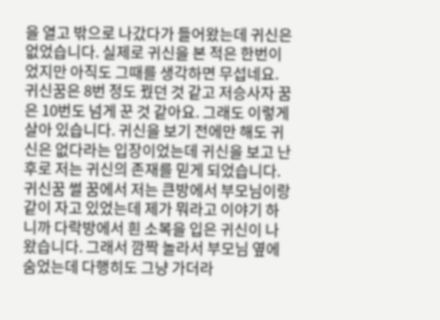을 열고 밖으로 나갔다가 들어왔는데 귀신은 없었습니다. 실제로 귀신을 본 적은 한번이었지만 아직도 그때를 생각하면 무섭네요. 귀신꿈은 8번 정도 꿨던 것 같고 저승사자 꿈은 10번도 넘게 꾼 것 같아요. 그래도 이렇게 살아 있습니다. 귀신을 보기 전에만 해도 귀신은 없다라는 입장이었는데 귀신을 보고 난후로 저는 귀신의 존재를 믿게 되었습니다. 귀신꿈 썰 꿈에서 저는 큰방에서 부모님이랑 같이 자고 있었는데 제가 뭐라고 이야기 하니까 다락방에서 흰 소복을 입은 귀신이 나왔습니다. 그래서 깜짝 놀라서 부모님 옆에 숨었는데 다행히도 그냥 가더라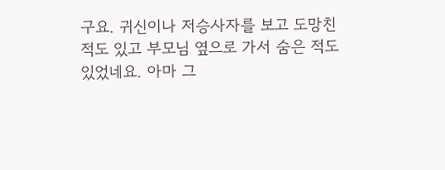구요. 귀신이나 저승사자를 보고 도망친 적도 있고 부모님 옆으로 가서 숨은 적도 있었네요. 아마 그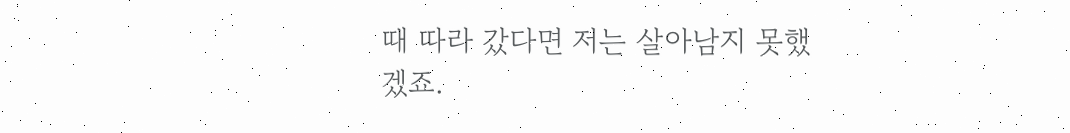때 따라 갔다면 저는 살아남지 못했겠죠.